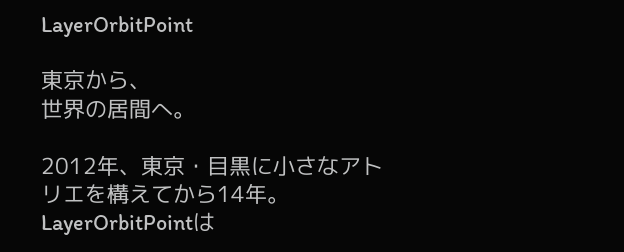LayerOrbitPoint

東京から、
世界の居間へ。

2012年、東京・目黒に小さなアトリエを構えてから14年。LayerOrbitPointは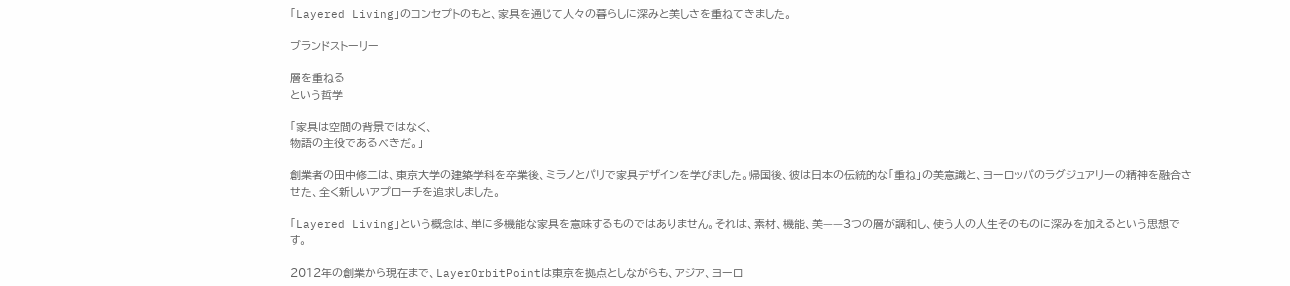「Layered Living」のコンセプトのもと、家具を通じて人々の暮らしに深みと美しさを重ねてきました。

ブランドストーリー

層を重ねる
という哲学

「家具は空間の背景ではなく、
物語の主役であるべきだ。」

創業者の田中修二は、東京大学の建築学科を卒業後、ミラノとパリで家具デザインを学びました。帰国後、彼は日本の伝統的な「重ね」の美意識と、ヨーロッパのラグジュアリーの精神を融合させた、全く新しいアプローチを追求しました。

「Layered Living」という概念は、単に多機能な家具を意味するものではありません。それは、素材、機能、美——3つの層が調和し、使う人の人生そのものに深みを加えるという思想です。

2012年の創業から現在まで、LayerOrbitPointは東京を拠点としながらも、アジア、ヨーロ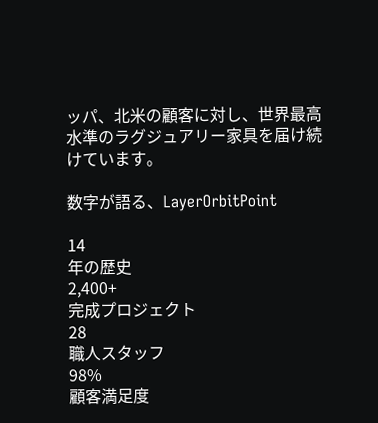ッパ、北米の顧客に対し、世界最高水準のラグジュアリー家具を届け続けています。

数字が語る、LayerOrbitPoint

14
年の歴史
2,400+
完成プロジェクト
28
職人スタッフ
98%
顧客満足度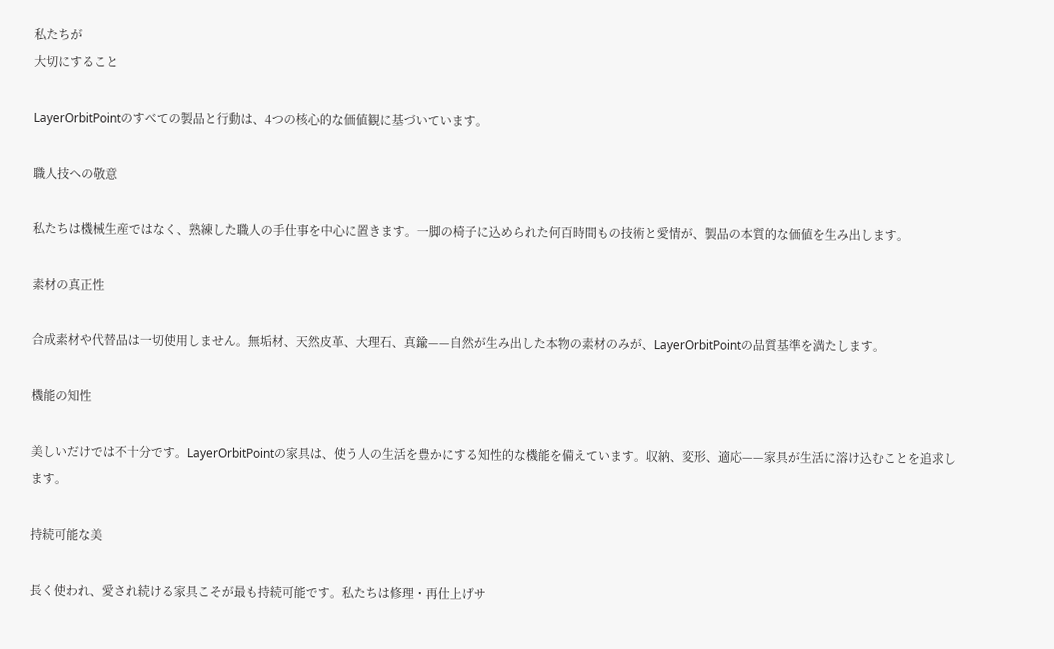私たちが
大切にすること

LayerOrbitPointのすべての製品と行動は、4つの核心的な価値観に基づいています。

職人技への敬意

私たちは機械生産ではなく、熟練した職人の手仕事を中心に置きます。一脚の椅子に込められた何百時間もの技術と愛情が、製品の本質的な価値を生み出します。

素材の真正性

合成素材や代替品は一切使用しません。無垢材、天然皮革、大理石、真鍮——自然が生み出した本物の素材のみが、LayerOrbitPointの品質基準を満たします。

機能の知性

美しいだけでは不十分です。LayerOrbitPointの家具は、使う人の生活を豊かにする知性的な機能を備えています。収納、変形、適応——家具が生活に溶け込むことを追求します。

持続可能な美

長く使われ、愛され続ける家具こそが最も持続可能です。私たちは修理・再仕上げサ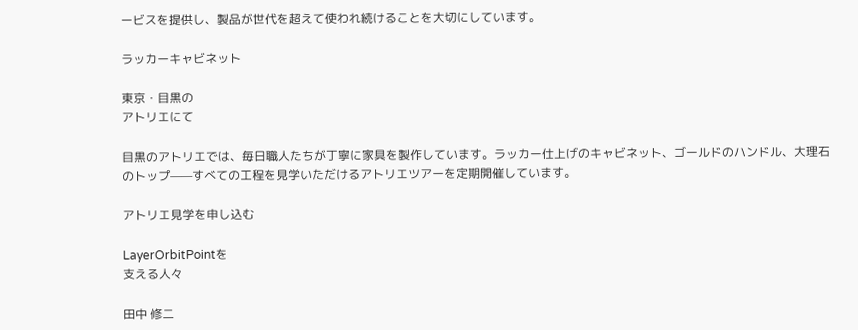ービスを提供し、製品が世代を超えて使われ続けることを大切にしています。

ラッカーキャビネット

東京・目黒の
アトリエにて

目黒のアトリエでは、毎日職人たちが丁寧に家具を製作しています。ラッカー仕上げのキャビネット、ゴールドのハンドル、大理石のトップ——すべての工程を見学いただけるアトリエツアーを定期開催しています。

アトリエ見学を申し込む

LayerOrbitPointを
支える人々

田中 修二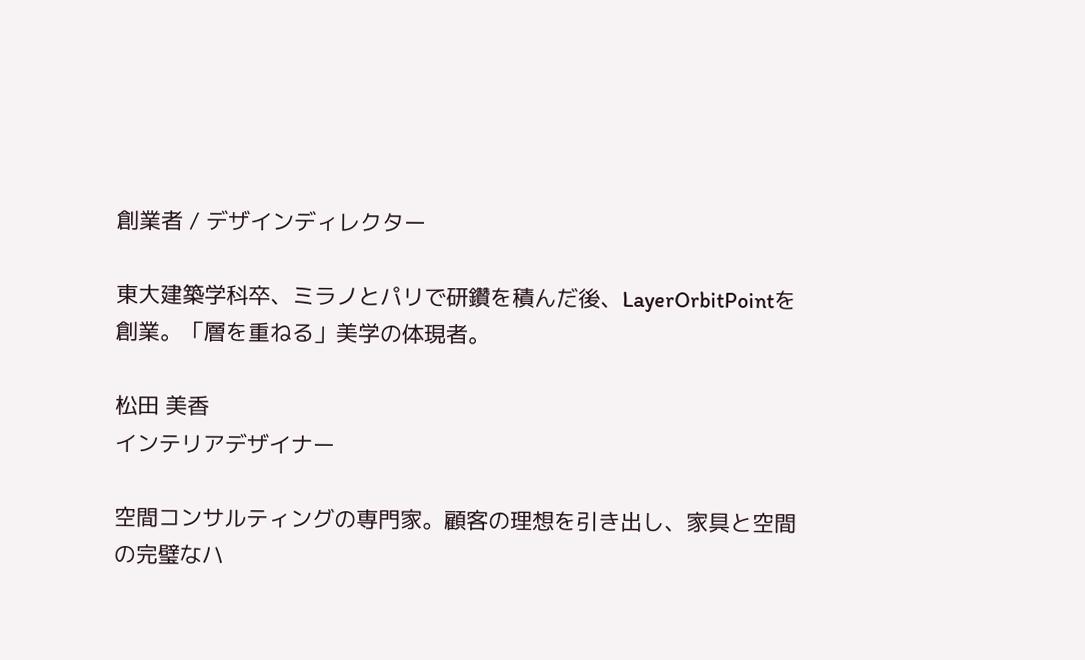創業者 / デザインディレクター

東大建築学科卒、ミラノとパリで研鑽を積んだ後、LayerOrbitPointを創業。「層を重ねる」美学の体現者。

松田 美香
インテリアデザイナー

空間コンサルティングの専門家。顧客の理想を引き出し、家具と空間の完璧なハ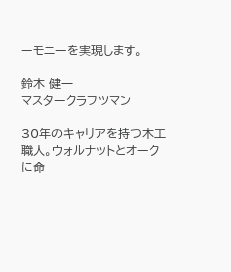ーモニーを実現します。

鈴木 健一
マスタークラフツマン

30年のキャリアを持つ木工職人。ウォルナットとオークに命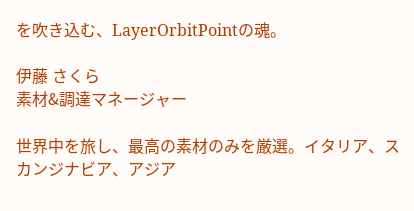を吹き込む、LayerOrbitPointの魂。

伊藤 さくら
素材&調達マネージャー

世界中を旅し、最高の素材のみを厳選。イタリア、スカンジナビア、アジア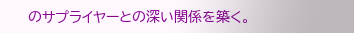のサプライヤーとの深い関係を築く。